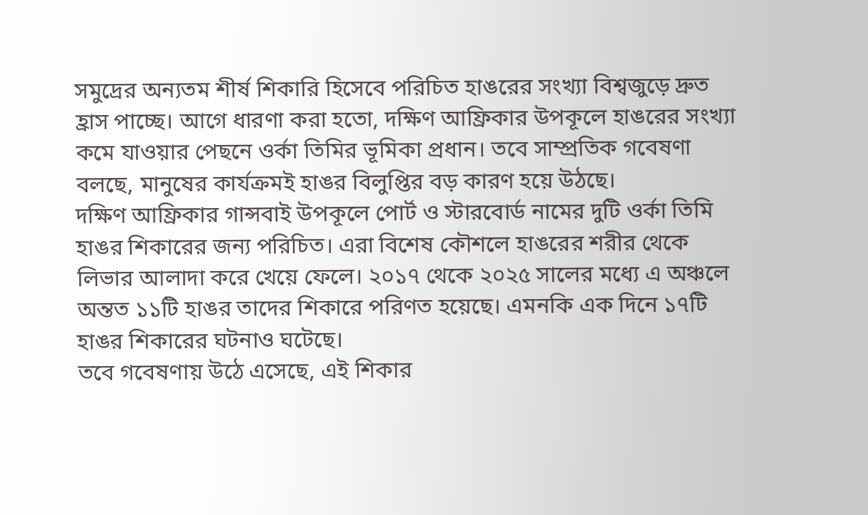সমুদ্রের অন্যতম শীর্ষ শিকারি হিসেবে পরিচিত হাঙরের সংখ্যা বিশ্বজুড়ে দ্রুত হ্রাস পাচ্ছে। আগে ধারণা করা হতো, দক্ষিণ আফ্রিকার উপকূলে হাঙরের সংখ্যা কমে যাওয়ার পেছনে ওর্কা তিমির ভূমিকা প্রধান। তবে সাম্প্রতিক গবেষণা বলছে, মানুষের কার্যক্রমই হাঙর বিলুপ্তির বড় কারণ হয়ে উঠছে।
দক্ষিণ আফ্রিকার গান্সবাই উপকূলে পোর্ট ও স্টারবোর্ড নামের দুটি ওর্কা তিমি হাঙর শিকারের জন্য পরিচিত। এরা বিশেষ কৌশলে হাঙরের শরীর থেকে লিভার আলাদা করে খেয়ে ফেলে। ২০১৭ থেকে ২০২৫ সালের মধ্যে এ অঞ্চলে অন্তত ১১টি হাঙর তাদের শিকারে পরিণত হয়েছে। এমনকি এক দিনে ১৭টি হাঙর শিকারের ঘটনাও ঘটেছে।
তবে গবেষণায় উঠে এসেছে, এই শিকার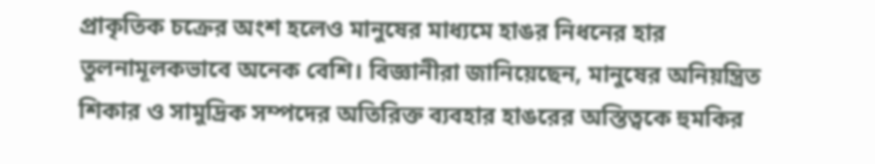প্রাকৃতিক চক্রের অংশ হলেও মানুষের মাধ্যমে হাঙর নিধনের হার তুলনামূলকভাবে অনেক বেশি। বিজ্ঞানীরা জানিয়েছেন, মানুষের অনিয়ন্ত্রিত শিকার ও সামুদ্রিক সম্পদের অতিরিক্ত ব্যবহার হাঙরের অস্তিত্বকে হুমকির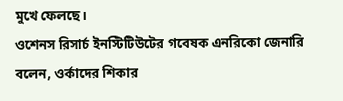মুখে ফেলছে।
ওশেনস রিসার্চ ইনস্টিটিউটের গবেষক এনরিকো জেনারি বলেন, ওর্কাদের শিকার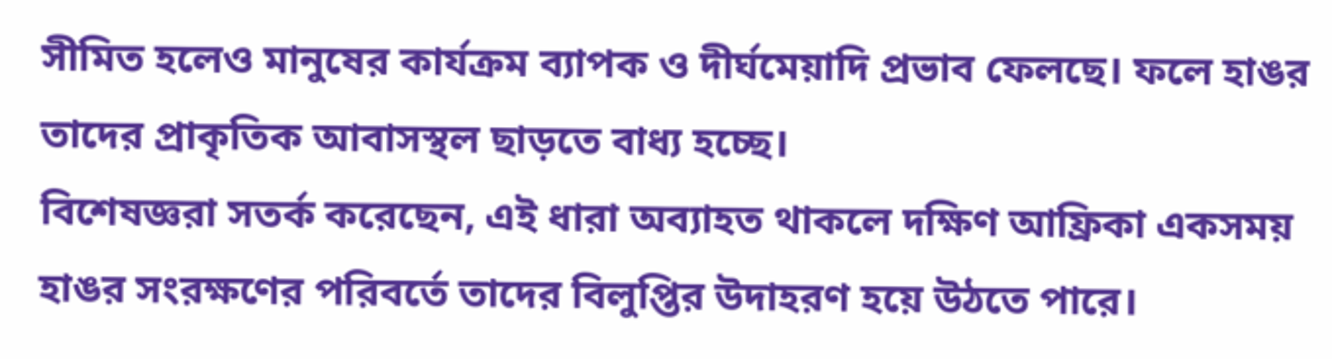সীমিত হলেও মানুষের কার্যক্রম ব্যাপক ও দীর্ঘমেয়াদি প্রভাব ফেলছে। ফলে হাঙর তাদের প্রাকৃতিক আবাসস্থল ছাড়তে বাধ্য হচ্ছে।
বিশেষজ্ঞরা সতর্ক করেছেন, এই ধারা অব্যাহত থাকলে দক্ষিণ আফ্রিকা একসময় হাঙর সংরক্ষণের পরিবর্তে তাদের বিলুপ্তির উদাহরণ হয়ে উঠতে পারে।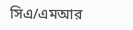সিএ/এমআর